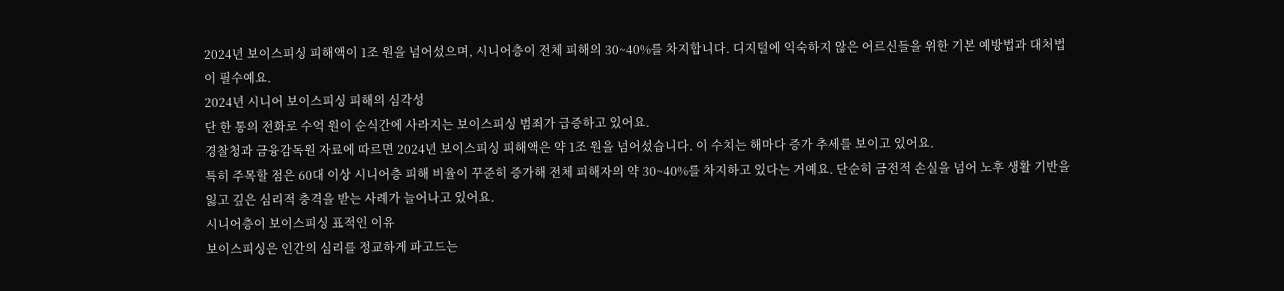2024년 보이스피싱 피해액이 1조 원을 넘어섰으며, 시니어층이 전체 피해의 30~40%를 차지합니다. 디지털에 익숙하지 않은 어르신들을 위한 기본 예방법과 대처법이 필수예요.
2024년 시니어 보이스피싱 피해의 심각성
단 한 통의 전화로 수억 원이 순식간에 사라지는 보이스피싱 범죄가 급증하고 있어요.
경찰청과 금융감독원 자료에 따르면 2024년 보이스피싱 피해액은 약 1조 원을 넘어섰습니다. 이 수치는 해마다 증가 추세를 보이고 있어요.
특히 주목할 점은 60대 이상 시니어층 피해 비율이 꾸준히 증가해 전체 피해자의 약 30~40%를 차지하고 있다는 거예요. 단순히 금전적 손실을 넘어 노후 생활 기반을 잃고 깊은 심리적 충격을 받는 사례가 늘어나고 있어요.
시니어층이 보이스피싱 표적인 이유
보이스피싱은 인간의 심리를 정교하게 파고드는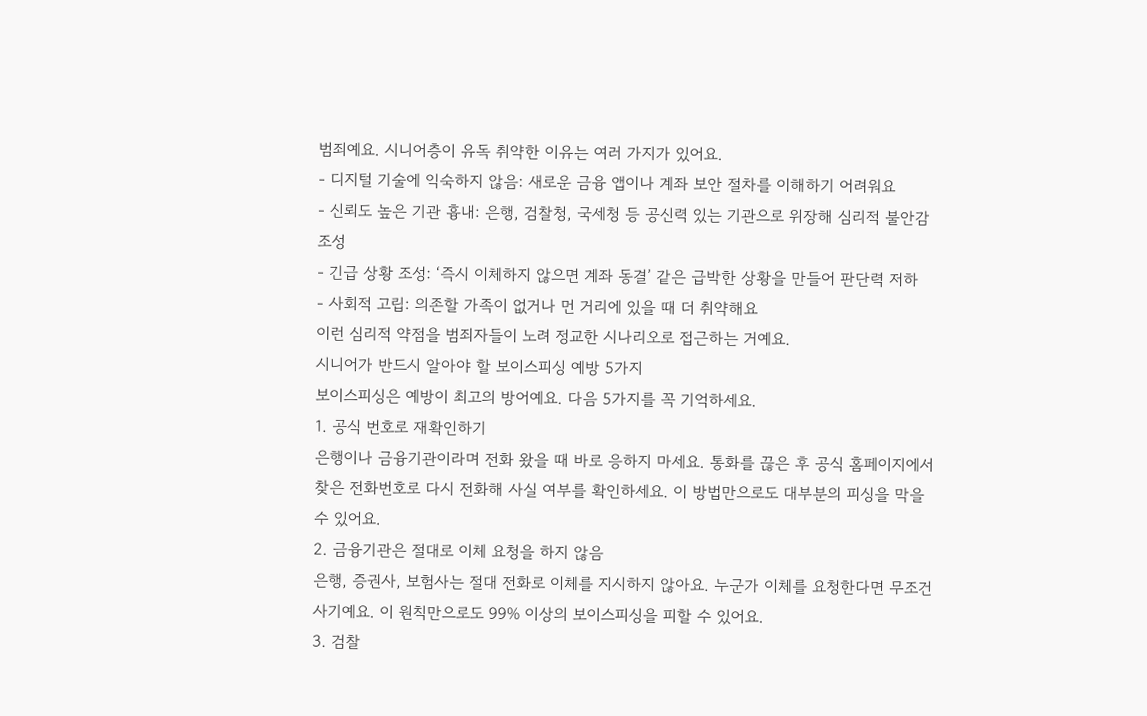범죄예요. 시니어층이 유독 취약한 이유는 여러 가지가 있어요.
- 디지털 기술에 익숙하지 않음: 새로운 금융 앱이나 계좌 보안 절차를 이해하기 어려워요
- 신뢰도 높은 기관 흉내: 은행, 검찰청, 국세청 등 공신력 있는 기관으로 위장해 심리적 불안감 조성
- 긴급 상황 조성: ‘즉시 이체하지 않으면 계좌 동결’ 같은 급박한 상황을 만들어 판단력 저하
- 사회적 고립: 의존할 가족이 없거나 먼 거리에 있을 때 더 취약해요
이런 심리적 약점을 범죄자들이 노려 정교한 시나리오로 접근하는 거예요.
시니어가 반드시 알아야 할 보이스피싱 예방 5가지
보이스피싱은 예방이 최고의 방어예요. 다음 5가지를 꼭 기억하세요.
1. 공식 번호로 재확인하기
은행이나 금융기관이라며 전화 왔을 때 바로 응하지 마세요. 통화를 끊은 후 공식 홈페이지에서 찾은 전화번호로 다시 전화해 사실 여부를 확인하세요. 이 방법만으로도 대부분의 피싱을 막을 수 있어요.
2. 금융기관은 절대로 이체 요청을 하지 않음
은행, 증권사, 보험사는 절대 전화로 이체를 지시하지 않아요. 누군가 이체를 요청한다면 무조건 사기예요. 이 원칙만으로도 99% 이상의 보이스피싱을 피할 수 있어요.
3. 검찰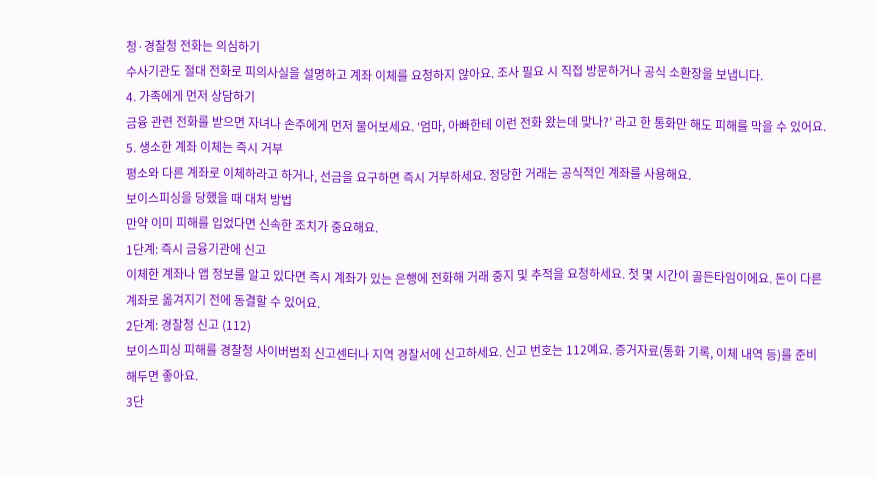청·경찰청 전화는 의심하기
수사기관도 절대 전화로 피의사실을 설명하고 계좌 이체를 요청하지 않아요. 조사 필요 시 직접 방문하거나 공식 소환장을 보냅니다.
4. 가족에게 먼저 상담하기
금융 관련 전화를 받으면 자녀나 손주에게 먼저 물어보세요. ‘엄마, 아빠한테 이런 전화 왔는데 맞나?’ 라고 한 통화만 해도 피해를 막을 수 있어요.
5. 생소한 계좌 이체는 즉시 거부
평소와 다른 계좌로 이체하라고 하거나, 선금을 요구하면 즉시 거부하세요. 정당한 거래는 공식적인 계좌를 사용해요.
보이스피싱을 당했을 때 대처 방법
만약 이미 피해를 입었다면 신속한 조치가 중요해요.
1단계: 즉시 금융기관에 신고
이체한 계좌나 앱 정보를 알고 있다면 즉시 계좌가 있는 은행에 전화해 거래 중지 및 추적을 요청하세요. 첫 몇 시간이 골든타임이에요. 돈이 다른 계좌로 옮겨지기 전에 동결할 수 있어요.
2단계: 경찰청 신고 (112)
보이스피싱 피해를 경찰청 사이버범죄 신고센터나 지역 경찰서에 신고하세요. 신고 번호는 112예요. 증거자료(통화 기록, 이체 내역 등)를 준비해두면 좋아요.
3단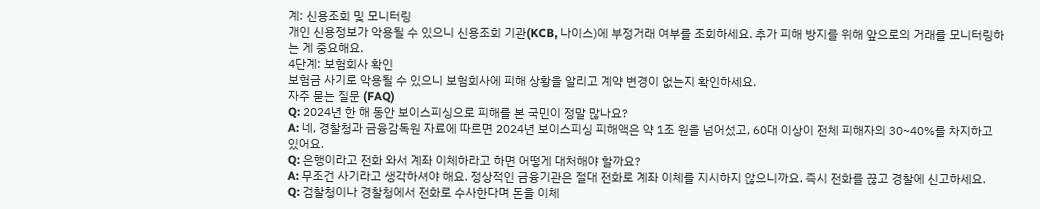계: 신용조회 및 모니터링
개인 신용정보가 악용될 수 있으니 신용조회 기관(KCB, 나이스)에 부정거래 여부를 조회하세요. 추가 피해 방지를 위해 앞으로의 거래를 모니터링하는 게 중요해요.
4단계: 보험회사 확인
보험금 사기로 악용될 수 있으니 보험회사에 피해 상황을 알리고 계약 변경이 없는지 확인하세요.
자주 묻는 질문 (FAQ)
Q: 2024년 한 해 동안 보이스피싱으로 피해를 본 국민이 정말 많나요?
A: 네, 경찰청과 금융감독원 자료에 따르면 2024년 보이스피싱 피해액은 약 1조 원을 넘어섰고, 60대 이상이 전체 피해자의 30~40%를 차지하고 있어요.
Q: 은행이라고 전화 와서 계좌 이체하라고 하면 어떻게 대처해야 할까요?
A: 무조건 사기라고 생각하셔야 해요. 정상적인 금융기관은 절대 전화로 계좌 이체를 지시하지 않으니까요. 즉시 전화를 끊고 경찰에 신고하세요.
Q: 검찰청이나 경찰청에서 전화로 수사한다며 돈을 이체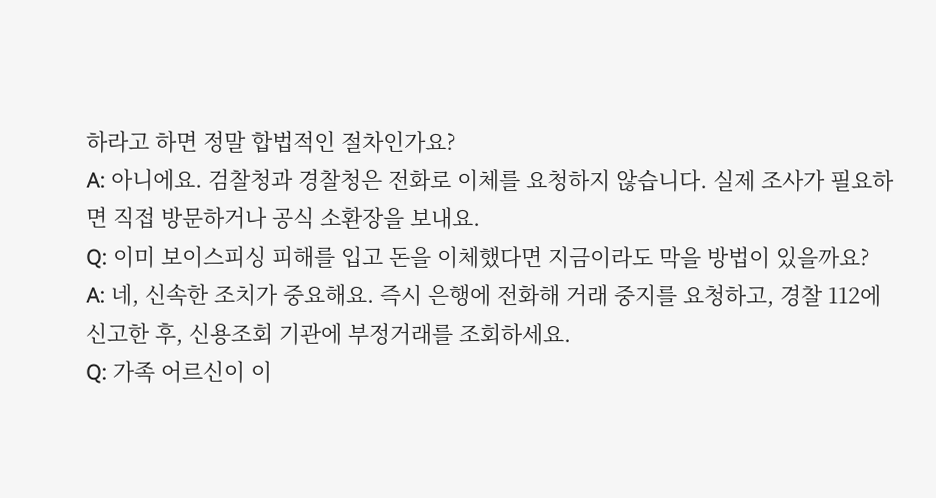하라고 하면 정말 합법적인 절차인가요?
A: 아니에요. 검찰청과 경찰청은 전화로 이체를 요청하지 않습니다. 실제 조사가 필요하면 직접 방문하거나 공식 소환장을 보내요.
Q: 이미 보이스피싱 피해를 입고 돈을 이체했다면 지금이라도 막을 방법이 있을까요?
A: 네, 신속한 조치가 중요해요. 즉시 은행에 전화해 거래 중지를 요청하고, 경찰 112에 신고한 후, 신용조회 기관에 부정거래를 조회하세요.
Q: 가족 어르신이 이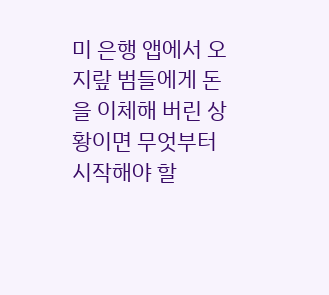미 은행 앱에서 오지랖 범들에게 돈을 이체해 버린 상황이면 무엇부터 시작해야 할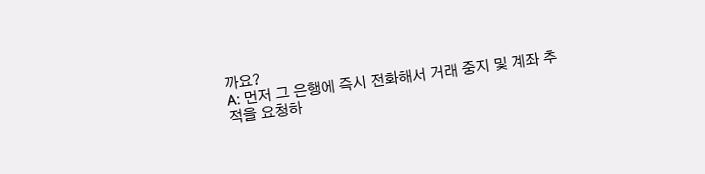까요?
A: 먼저 그 은행에 즉시 전화해서 거래 중지 및 계좌 추적을 요청하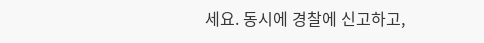세요. 동시에 경찰에 신고하고,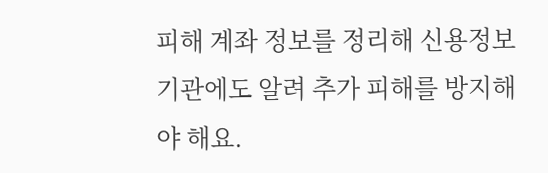피해 계좌 정보를 정리해 신용정보 기관에도 알려 추가 피해를 방지해야 해요.